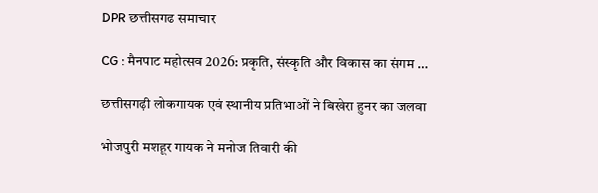DPR छत्तीसगढ समाचार

CG : मैनपाट महोत्सव 2026: प्रकृति, संस्कृति और विकास का संगम …

छत्तीसगढ़ी लोकगायक एवं स्थानीय प्रतिभाओं ने बिखेरा हुनर का जलवा

भोजपुरी मशहूर गायक ने मनोज तिवारी की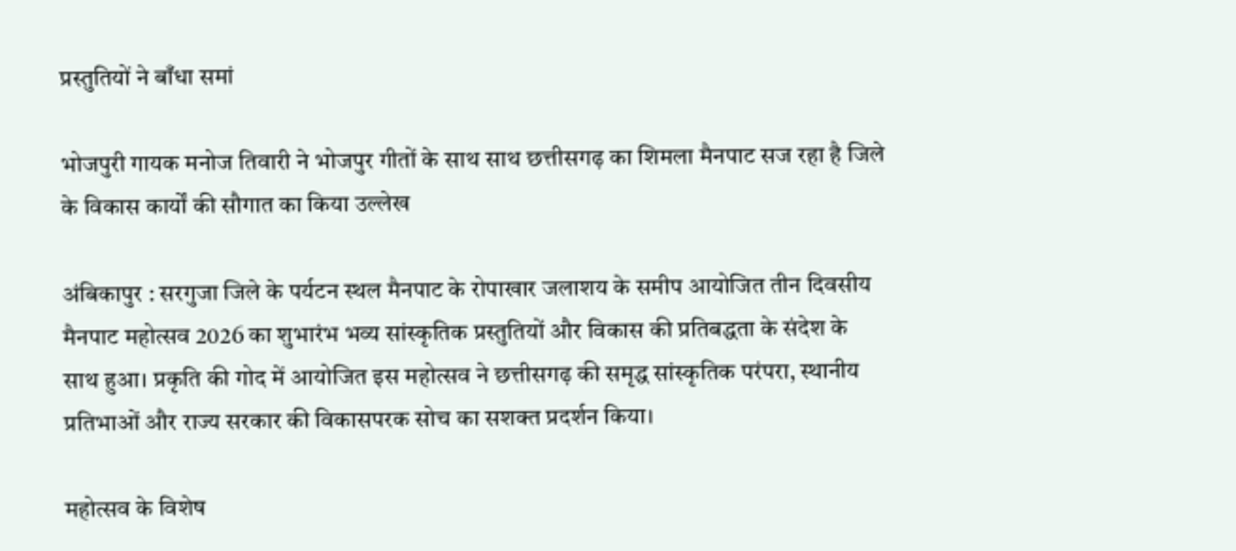प्रस्तुतियों ने बाँधा समां

भोजपुरी गायक मनोज तिवारी ने भोजपुर गीतों के साथ साथ छत्तीसगढ़ का शिमला मैनपाट सज रहा है जिले के विकास कार्यों की सौगात का किया उल्लेख

अंबिकापुर : सरगुजा जिले के पर्यटन स्थल मैनपाट के रोपाखार जलाशय के समीप आयोजित तीन दिवसीय मैनपाट महोत्सव 2026 का शुभारंभ भव्य सांस्कृतिक प्रस्तुतियों और विकास की प्रतिबद्धता के संदेश के साथ हुआ। प्रकृति की गोद में आयोजित इस महोत्सव ने छत्तीसगढ़ की समृद्ध सांस्कृतिक परंपरा, स्थानीय प्रतिभाओं और राज्य सरकार की विकासपरक सोच का सशक्त प्रदर्शन किया।

महोत्सव के विशेष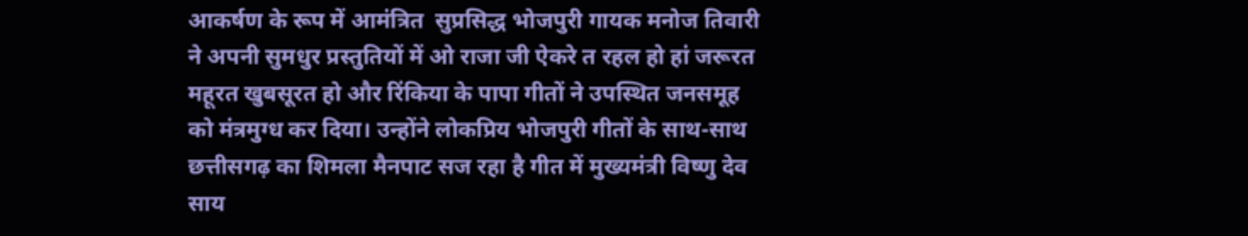आकर्षण के रूप में आमंत्रित  सुप्रसिद्ध भोजपुरी गायक मनोज तिवारी ने अपनी सुमधुर प्रस्तुतियों में ओ राजा जी ऐकरे त रहल हो हां जरूरत महूरत खुबसूरत हो और रिंकिया के पापा गीतों ने उपस्थित जनसमूह को मंत्रमुग्ध कर दिया। उन्होंने लोकप्रिय भोजपुरी गीतों के साथ-साथ छत्तीसगढ़ का शिमला मैनपाट सज रहा है गीत में मुख्यमंत्री विष्णु देव साय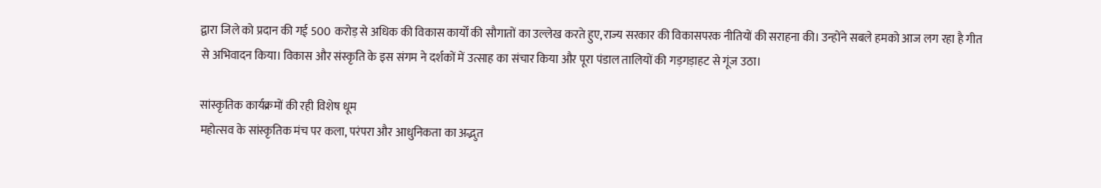द्वारा जिले को प्रदान की गई 500 करोड़ से अधिक की विकास कार्यों की सौगातों का उल्लेख करते हुए,राज्य सरकार की विकासपरक नीतियों की सराहना की। उन्होंने सबले हमको आज लग रहा है गीत से अभिवादन किया। विकास और संस्कृति के इस संगम ने दर्शकों में उत्साह का संचार किया और पूरा पंडाल तालियों की गड़गड़ाहट से गूंज उठा।

सांस्कृतिक कार्यक्रमों की रही विशेष धूम
महोत्सव के सांस्कृतिक मंच पर कला, परंपरा और आधुनिकता का अद्भुत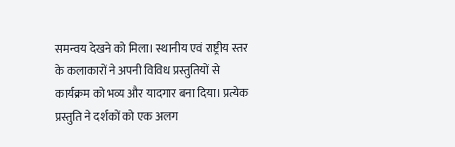समन्वय देखने को मिला। स्थानीय एवं राष्ट्रीय स्तर के कलाकारों ने अपनी विविध प्रस्तुतियों से कार्यक्रम को भव्य और यादगार बना दिया। प्रत्येक प्रस्तुति ने दर्शकों को एक अलग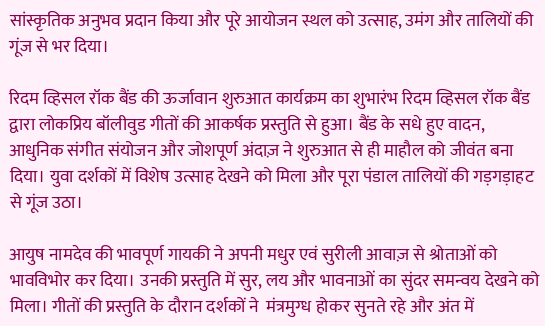सांस्कृतिक अनुभव प्रदान किया और पूरे आयोजन स्थल को उत्साह, उमंग और तालियों की गूंज से भर दिया।

रिदम व्हिसल रॉक बैंड की ऊर्जावान शुरुआत कार्यक्रम का शुभारंभ रिदम व्हिसल रॉक बैंड द्वारा लोकप्रिय बॉलीवुड गीतों की आकर्षक प्रस्तुति से हुआ। बैंड के सधे हुए वादन, आधुनिक संगीत संयोजन और जोशपूर्ण अंदाज़ ने शुरुआत से ही माहौल को जीवंत बना दिया। युवा दर्शकों में विशेष उत्साह देखने को मिला और पूरा पंडाल तालियों की गड़गड़ाहट से गूंज उठा।

आयुष नामदेव की भावपूर्ण गायकी ने अपनी मधुर एवं सुरीली आवाज़ से श्रोताओं को भावविभोर कर दिया। उनकी प्रस्तुति में सुर, लय और भावनाओं का सुंदर समन्वय देखने को मिला। गीतों की प्रस्तुति के दौरान दर्शकों ने  मंत्रमुग्ध होकर सुनते रहे और अंत में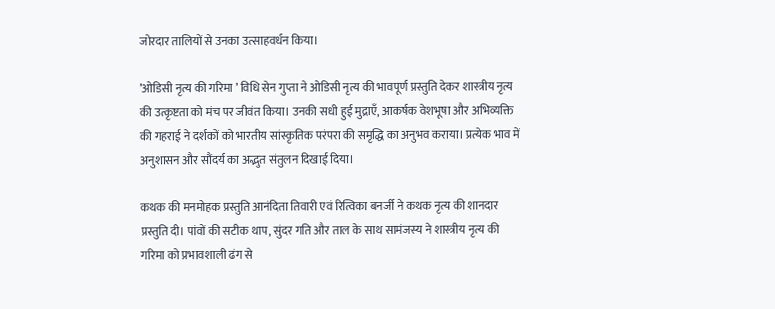जोरदार तालियों से उनका उत्साहवर्धन किया।

’ओडिसी नृत्य की गरिमा ’ विधि सेन गुप्ता ने ओडिसी नृत्य की भावपूर्ण प्रस्तुति देकर शास्त्रीय नृत्य की उत्कृष्टता को मंच पर जीवंत किया। उनकी सधी हुई मुद्राएँ, आकर्षक वेशभूषा और अभिव्यक्ति की गहराई ने दर्शकों को भारतीय सांस्कृतिक परंपरा की समृद्धि का अनुभव कराया। प्रत्येक भाव में अनुशासन और सौंदर्य का अद्भुत संतुलन दिखाई दिया।

कथक की मनमोहक प्रस्तुति आनंदिता तिवारी एवं रित्विका बनर्जी ने कथक नृत्य की शानदार प्रस्तुति दी। पांवों की सटीक थाप, सुंदर गति और ताल के साथ सामंजस्य ने शास्त्रीय नृत्य की गरिमा को प्रभावशाली ढंग से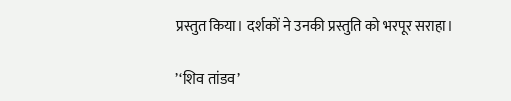प्रस्तुत किया। दर्शकों ने उनकी प्रस्तुति को भरपूर सराहा।

’‘शिव तांडव’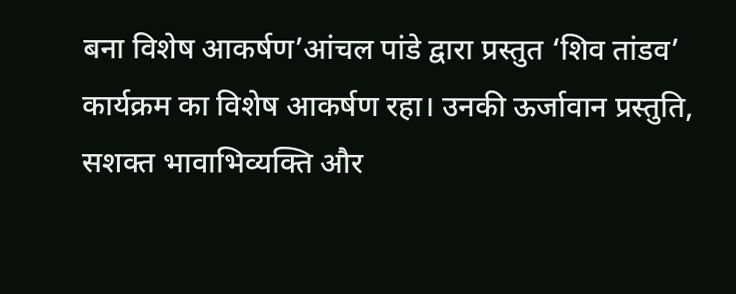बना विशेष आकर्षण’आंचल पांडे द्वारा प्रस्तुत ‘शिव तांडव’ कार्यक्रम का विशेष आकर्षण रहा। उनकी ऊर्जावान प्रस्तुति, सशक्त भावाभिव्यक्ति और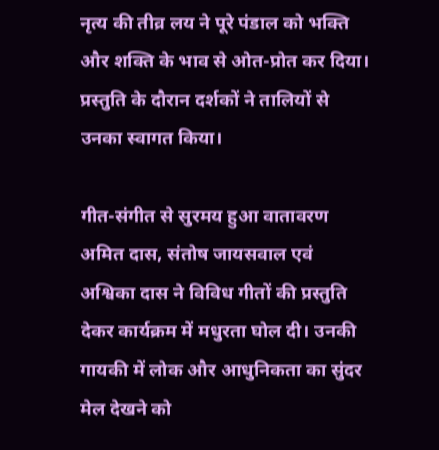नृत्य की तीव्र लय ने पूरे पंडाल को भक्ति और शक्ति के भाव से ओत-प्रोत कर दिया। प्रस्तुति के दौरान दर्शकों ने तालियों से उनका स्वागत किया।

गीत-संगीत से सुरमय हुआ वातावरण अमित दास, संतोष जायसवाल एवं अश्विका दास ने विविध गीतों की प्रस्तुति देकर कार्यक्रम में मधुरता घोल दी। उनकी गायकी में लोक और आधुनिकता का सुंदर मेल देखने को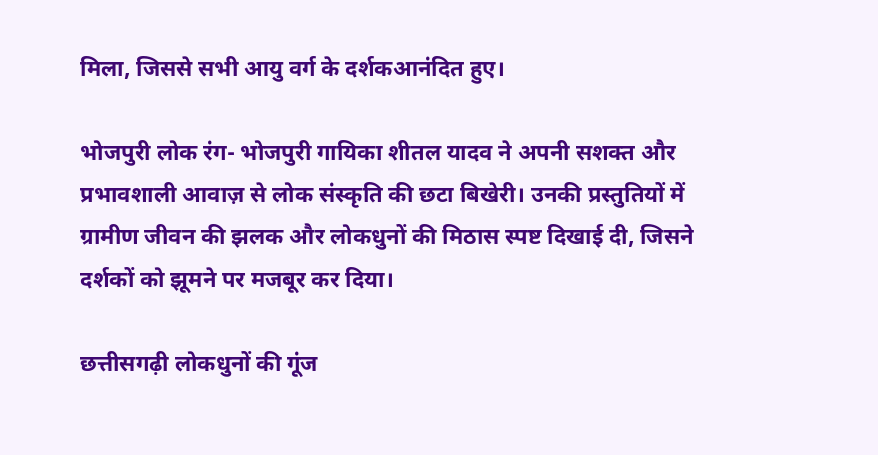मिला, जिससे सभी आयु वर्ग के दर्शकआनंदित हुए।

भोजपुरी लोक रंग- भोजपुरी गायिका शीतल यादव ने अपनी सशक्त और प्रभावशाली आवाज़ से लोक संस्कृति की छटा बिखेरी। उनकी प्रस्तुतियों में ग्रामीण जीवन की झलक और लोकधुनों की मिठास स्पष्ट दिखाई दी, जिसने दर्शकों को झूमने पर मजबूर कर दिया।

छत्तीसगढ़ी लोकधुनों की गूंज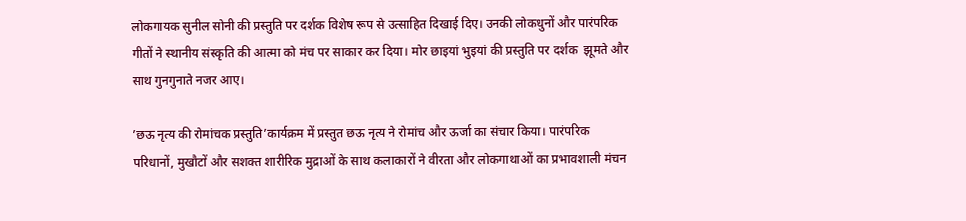लोकगायक सुनील सोनी की प्रस्तुति पर दर्शक विशेष रूप से उत्साहित दिखाई दिए। उनकी लोकधुनों और पारंपरिक गीतों ने स्थानीय संस्कृति की आत्मा को मंच पर साकार कर दिया। मोर छाइयां भुइयां की प्रस्तुति पर दर्शक  झूमते और साथ गुनगुनाते नजर आए।

’छऊ नृत्य की रोमांचक प्रस्तुति’कार्यक्रम में प्रस्तुत छऊ नृत्य ने रोमांच और ऊर्जा का संचार किया। पारंपरिक परिधानों, मुखौटों और सशक्त शारीरिक मुद्राओं के साथ कलाकारों ने वीरता और लोकगाथाओं का प्रभावशाली मंचन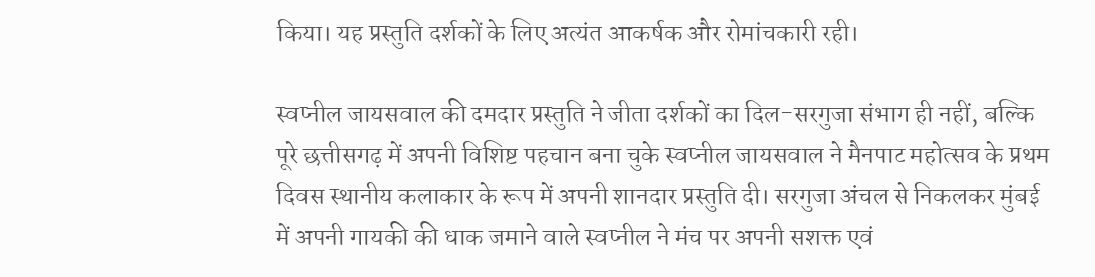किया। यह प्रस्तुति दर्शकों के लिए अत्यंत आकर्षक और रोमांचकारी रही।

स्वप्नील जायसवाल की दमदार प्रस्तुति ने जीता दर्शकों का दिल-सरगुजा संभाग ही नहीं, बल्कि पूरे छत्तीसगढ़ में अपनी विशिष्ट पहचान बना चुके स्वप्नील जायसवाल ने मैनपाट महोत्सव के प्रथम दिवस स्थानीय कलाकार के रूप में अपनी शानदार प्रस्तुति दी। सरगुजा अंचल से निकलकर मुंबई में अपनी गायकी की धाक जमाने वाले स्वप्नील ने मंच पर अपनी सशक्त एवं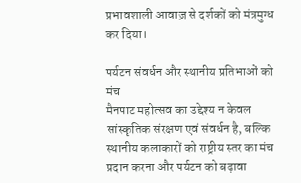प्रभावशाली आवाज़ से दर्शकों को मंत्रमुग्ध कर दिया।

पर्यटन संवर्धन और स्थानीय प्रतिभाओं को मंच
मैनपाट महोत्सव का उद्देश्य न केवल सांस्कृतिक संरक्षण एवं संवर्धन है, बल्कि स्थानीय कलाकारों को राष्ट्रीय स्तर का मंच प्रदान करना और पर्यटन को बढ़ावा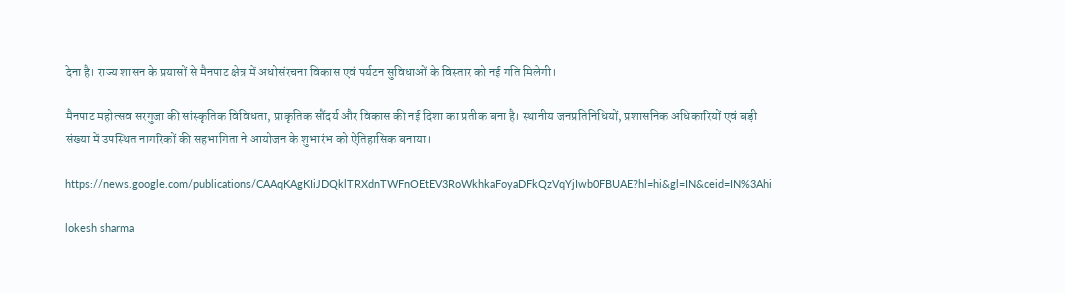देना है। राज्य शासन के प्रयासों से मैनपाट क्षेत्र में अधोसंरचना विकास एवं पर्यटन सुविधाओं के विस्तार को नई गति मिलेगी।

मैनपाट महोत्सव सरगुजा की सांस्कृतिक विविधता, प्राकृतिक सौंदर्य और विकास की नई दिशा का प्रतीक बना है। स्थानीय जनप्रतिनिधियों, प्रशासनिक अधिकारियों एवं बड़ी संख्या में उपस्थित नागरिकों की सहभागिता ने आयोजन के शुभारंभ को ऐतिहासिक बनाया।

https://news.google.com/publications/CAAqKAgKIiJDQklTRXdnTWFnOEtEV3RoWkhkaFoyaDFkQzVqYjIwb0FBUAE?hl=hi&gl=IN&ceid=IN%3Ahi

lokesh sharma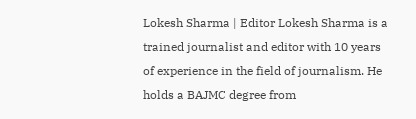Lokesh Sharma | Editor Lokesh Sharma is a trained journalist and editor with 10 years of experience in the field of journalism. He holds a BAJMC degree from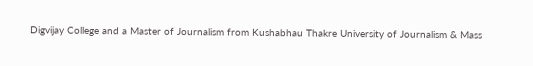Digvijay College and a Master of Journalism from Kushabhau Thakre University of Journalism & Mass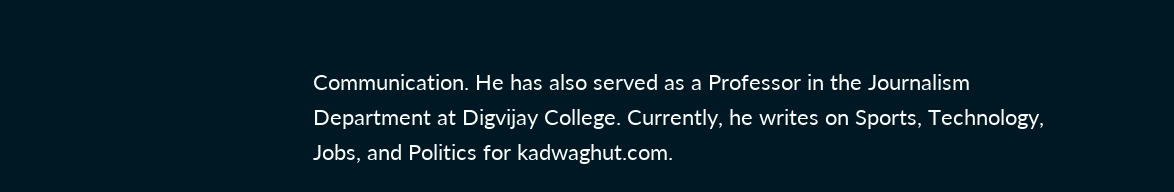Communication. He has also served as a Professor in the Journalism Department at Digvijay College. Currently, he writes on Sports, Technology, Jobs, and Politics for kadwaghut.com.